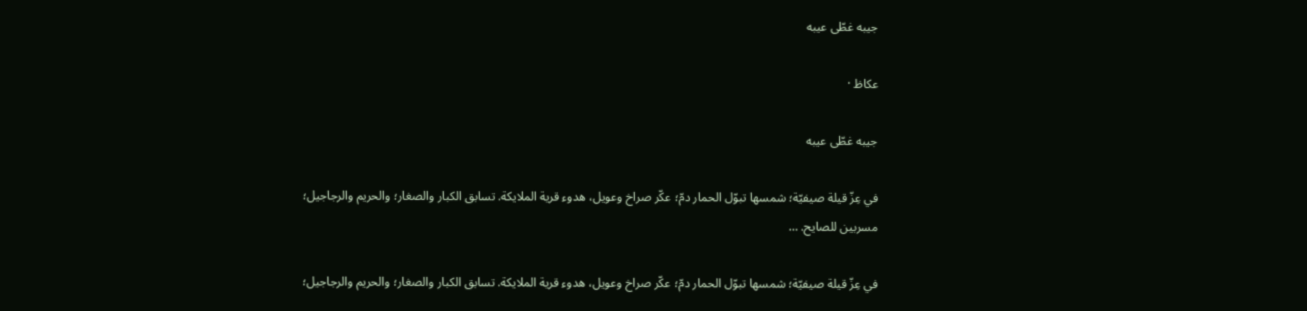جيبه غطّى عيبه

عكاظ ·

جيبه غطّى عيبه

في عِزّ قيلة صيفيّة؛ شمسها تبوّل الحمار دمّ؛ عكّر صراخ وعويل، هدوء قرية الملايكة. تسابق الكبار والصغار؛ والحريم والرجاجيل؛ مسربين للصايح. …

في عِزّ قيلة صيفيّة؛ شمسها تبوّل الحمار دمّ؛ عكّر صراخ وعويل، هدوء قرية الملايكة. تسابق الكبار والصغار؛ والحريم والرجاجيل؛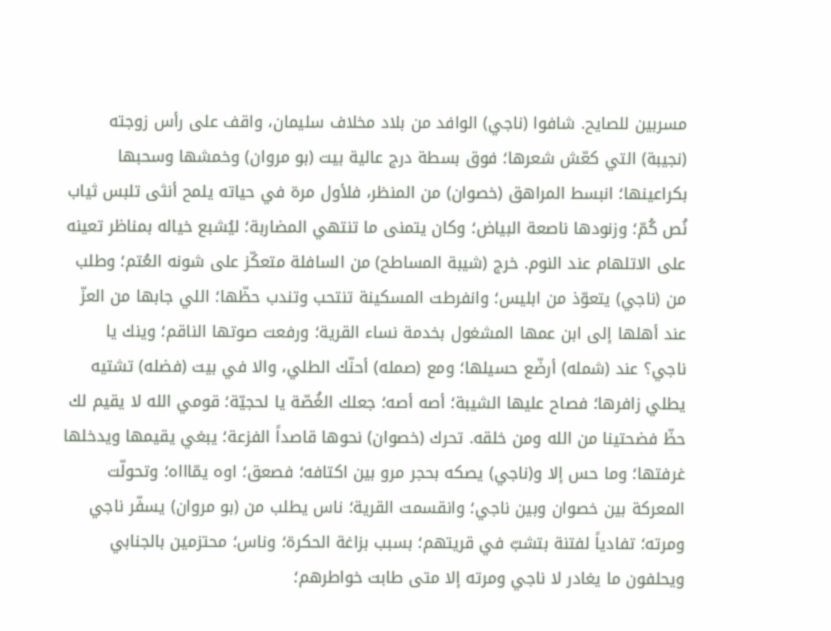مسربين للصايح. شافوا (ناجي) الوافد من بلاد مخلاف سليمان، واقف على رأس زوجته (نجيبة) التي كعّش شعرها؛ فوق بسطة درج عالية بيت (بو مروان) وخمشها وسحبها بكراعينها؛ انبسط المراهق (خصوان) من المنظر، فلأول مرة في حياته يلمح أنثى تلبس ثياب نُص كُمّ؛ وزنودها ناصعة البياض؛ وكان يتمنى ما تنتهي المضاربة؛ ليُشبع خياله بمناظر تعينه على الاتلهام عند النوم. خرج (شيبة المساطح) من السافلة متعكّز على شونه العُتم؛ وطلب من (ناجي) يتعوّذ من ابليس؛ وانفرطت المسكينة تنتحب وتندب حظّها؛ اللي جابها من العزّ عند أهلها إلى ابن عمها المشغول بخدمة نساء القرية؛ ورفعت صوتها الناقم؛ وينك يا ناجي؟ عند (شمله) أرضّع حسيلها؛ ومع (صمله) أحنّك الطلي، والا في بيت (فضله) تشتيه يطلي زافرها؛ فصاح عليها الشيبة؛ أصه أصه؛ جعلك الغُصّة يا لحجيّة؛ قومي الله لا يقيم لك حظّ فضحتينا من الله ومن خلقه. تحرك (خصوان) نحوها قاصداً الفزعة؛ يبغي يقيمها ويدخلها غرفتها؛ وما حس إلا و(ناجي) يصكه بحجر مرو بين اكتافه؛ فصعق؛ اوه يمّاااه؛ وتحولّت المعركة بين خصوان وبين ناجي؛ وانقسمت القرية؛ ناس يطلب من (بو مروان) يسفّر ناجي ومرته؛ تفادياً لفتنة بتشبّ في قريتهم؛ بسبب بزاغة الحكرة؛ وناس؛ محتزمين بالجنابي ويحلفون ما يغادر لا ناجي ومرته إلا متى طابت خواطرهم؛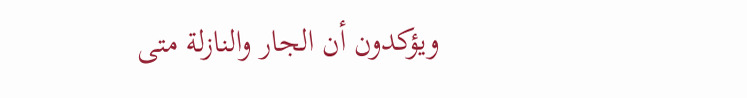ويؤكدون أن الجار والنازلة متى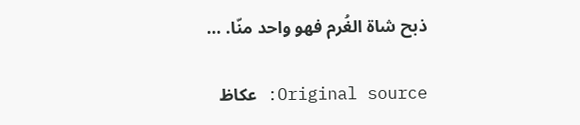ذبح شاة الغُرم فهو واحد منّا. …

Original source: عكاظ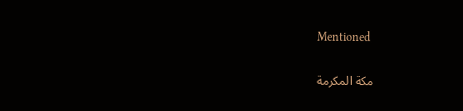Mentioned

مكة المكرمة